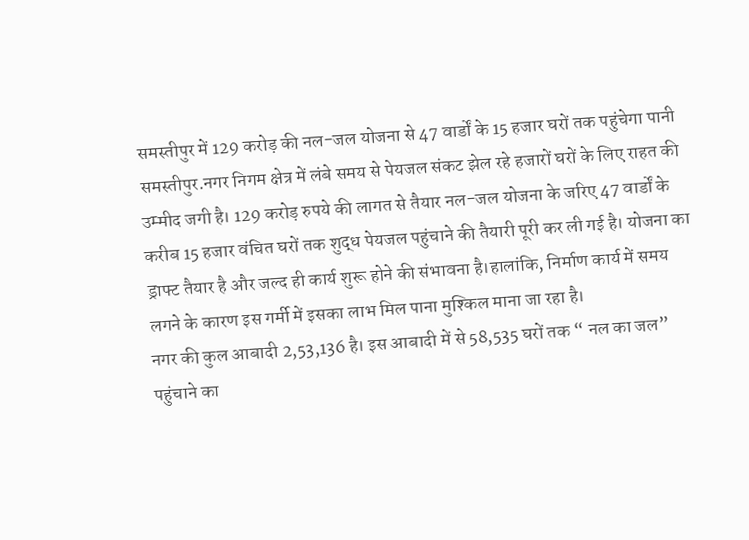समस्तीपुर में 129 करोड़ की नल-जल योजना से 47 वार्डों के 15 हजार घरों तक पहुंचेगा पानी
समस्तीपुर.नगर निगम क्षेत्र में लंबे समय से पेयजल संकट झेल रहे हजारों घरों के लिए राहत की उम्मीद जगी है। 129 करोड़ रुपये की लागत से तैयार नल-जल योजना के जरिए 47 वार्डों के करीब 15 हजार वंचित घरों तक शुद्ध पेयजल पहुंचाने की तैयारी पूरी कर ली गई है। योजना का ड्राफ्ट तैयार है और जल्द ही कार्य शुरू होने की संभावना है।हालांकि, निर्माण कार्य में समय लगने के कारण इस गर्मी में इसका लाभ मिल पाना मुश्किल माना जा रहा है।
नगर की कुल आबादी 2,53,136 है। इस आबादी में से 58,535 घरों तक “ नल का जल” पहुंचाने का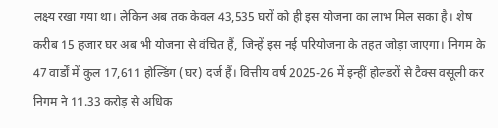लक्ष्य रखा गया था। लेकिन अब तक केवल 43,535 घरों को ही इस योजना का लाभ मिल सका है। शेष करीब 15 हजार घर अब भी योजना से वंचित हैं, जिन्हें इस नई परियोजना के तहत जोड़ा जाएगा। निगम के 47 वार्डों में कुल 17,611 होल्डिंग (घर) दर्ज हैं। वित्तीय वर्ष 2025-26 में इन्हीं होल्डरों से टैक्स वसूली कर निगम ने 11.33 करोड़ से अधिक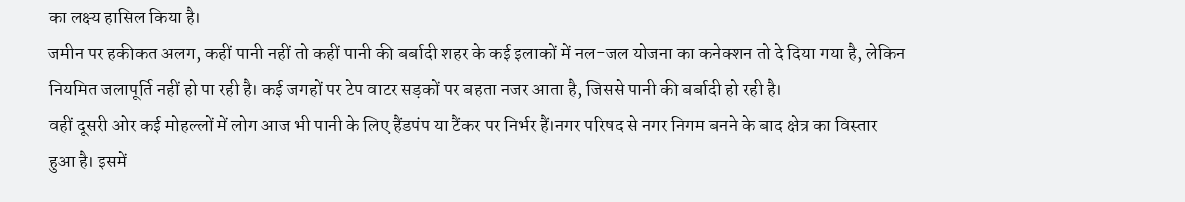का लक्ष्य हासिल किया है।
जमीन पर हकीकत अलग, कहीं पानी नहीं तो कहीं पानी की बर्बादी शहर के कई इलाकों में नल-जल योजना का कनेक्शन तो दे दिया गया है, लेकिन नियमित जलापूर्ति नहीं हो पा रही है। कई जगहों पर टेप वाटर सड़कों पर बहता नजर आता है, जिससे पानी की बर्बादी हो रही है।
वहीं दूसरी ओर कई मोहल्लों में लोग आज भी पानी के लिए हैंडपंप या टैंकर पर निर्भर हैं।नगर परिषद से नगर निगम बनने के बाद क्षेत्र का विस्तार हुआ है। इसमें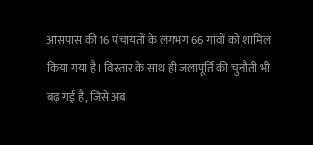आसपास की 16 पंचायतों के लगभग 66 गांवों को शामिल किया गया है। विस्तार के साथ ही जलापूर्ति की चुनौती भी बढ़ गई है, जिसे अब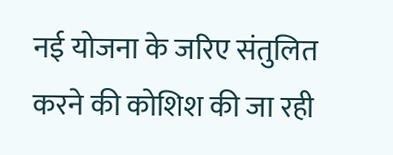नई योजना के जरिए संतुलित करने की कोशिश की जा रही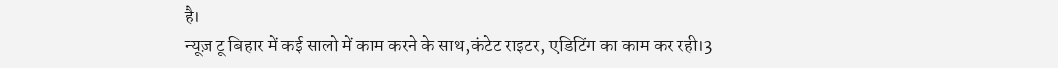है।
न्यूज़ टू बिहार में कई सालो में काम करने के साथ,कंटेट राइटर, एडिटिंग का काम कर रही।3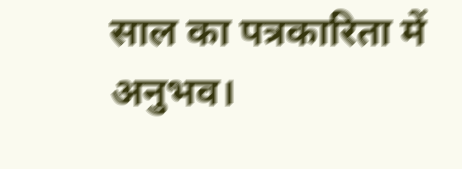साल का पत्रकारिता में अनुभव।